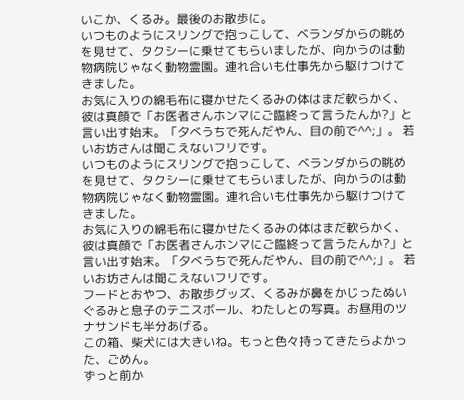いこか、くるみ。最後のお散歩に。
いつものようにスリングで抱っこして、ベランダからの眺めを見せて、タクシーに乗せてもらいましたが、向かうのは動物病院じゃなく動物霊園。連れ合いも仕事先から駆けつけてきました。
お気に入りの綿毛布に寝かせたくるみの体はまだ軟らかく、彼は真顔で「お医者さんホンマにご臨終って言うたんか?」と言い出す始末。「夕べうちで死んだやん、目の前で^^;」。 若いお坊さんは聞こえないフリです。
いつものようにスリングで抱っこして、ベランダからの眺めを見せて、タクシーに乗せてもらいましたが、向かうのは動物病院じゃなく動物霊園。連れ合いも仕事先から駆けつけてきました。
お気に入りの綿毛布に寝かせたくるみの体はまだ軟らかく、彼は真顔で「お医者さんホンマにご臨終って言うたんか?」と言い出す始末。「夕べうちで死んだやん、目の前で^^;」。 若いお坊さんは聞こえないフリです。
フードとおやつ、お散歩グッズ、くるみが鼻をかじったぬいぐるみと息子のテニスボール、わたしとの写真。お昼用のツナサンドも半分あげる。
この箱、柴犬には大きいね。もっと色々持ってきたらよかった、ごめん。
ずっと前か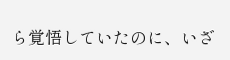ら覚悟していたのに、いざ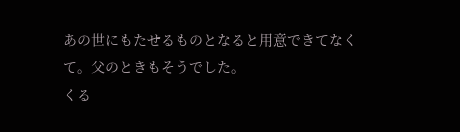あの世にもたせるものとなると用意できてなくて。父のときもそうでした。
くる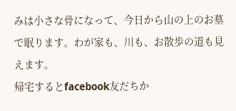みは小さな骨になって、今日から山の上のお墓で眠ります。わが家も、川も、お散歩の道も見えます。
帰宅するとfacebook友だちか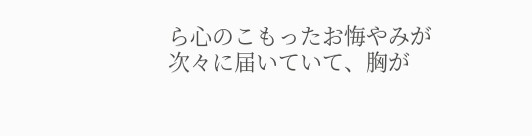ら心のこもったお悔やみが次々に届いていて、胸が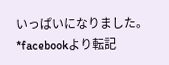いっぱいになりました。 *facebookより転記